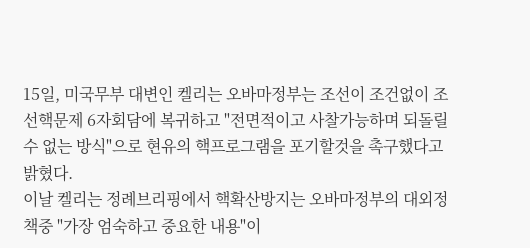15일, 미국무부 대변인 켈리는 오바마정부는 조선이 조건없이 조선핵문제 6자회담에 복귀하고 "전면적이고 사찰가능하며 되돌릴수 없는 방식"으로 현유의 핵프로그램을 포기할것을 촉구했다고 밝혔다.
이날 켈리는 정례브리핑에서 핵확산방지는 오바마정부의 대외정책중 "가장 엄숙하고 중요한 내용"이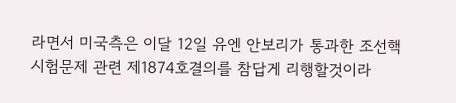라면서 미국측은 이달 12일 유엔 안보리가 통과한 조선핵시험문제 관련 제1874호결의를 참답게 리행할것이라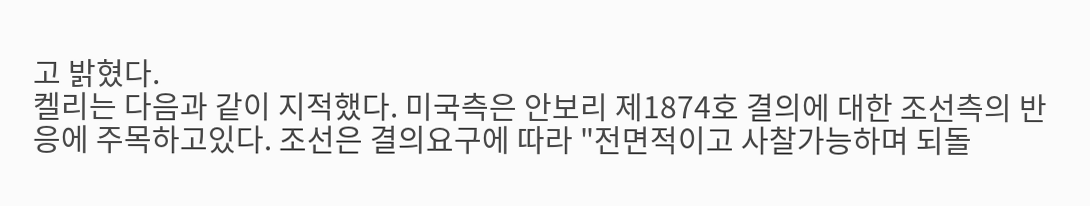고 밝혔다.
켈리는 다음과 같이 지적했다. 미국측은 안보리 제1874호 결의에 대한 조선측의 반응에 주목하고있다. 조선은 결의요구에 따라 "전면적이고 사찰가능하며 되돌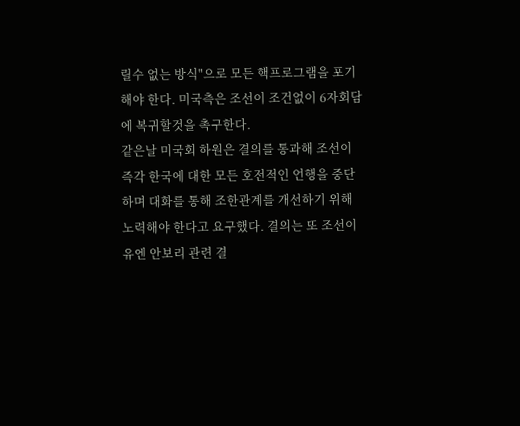릴수 없는 방식"으로 모든 핵프로그램을 포기해야 한다. 미국측은 조선이 조건없이 6자회담에 복귀할것을 촉구한다.
같은날 미국회 하원은 결의를 통과해 조선이 즉각 한국에 대한 모든 호전적인 언행을 중단하며 대화를 통해 조한관계를 개선하기 위해 노력해야 한다고 요구했다. 결의는 또 조선이 유엔 안보리 관련 결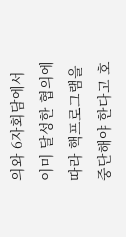의와 6자회담에서 이미 달성한 협의에 따라 핵프로그램을 중단해야 한다고 호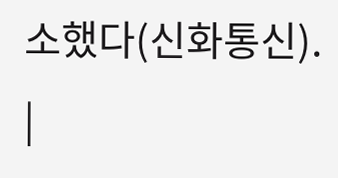소했다(신화통신). |